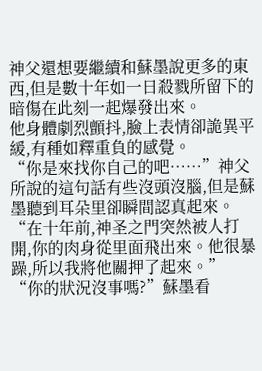神父還想要繼續和蘇墨說更多的東西,但是數十年如一日殺戮所留下的暗傷在此刻一起爆發出來。
他身體劇烈顫抖,臉上表情卻詭異平緩,有種如釋重負的感覺。
“你是來找你自己的吧……”神父所說的這句話有些沒頭沒腦,但是蘇墨聽到耳朵里卻瞬間認真起來。
“在十年前,神圣之門突然被人打開,你的肉身從里面飛出來。他很暴躁,所以我將他關押了起來。”
“你的狀況沒事嗎?”蘇墨看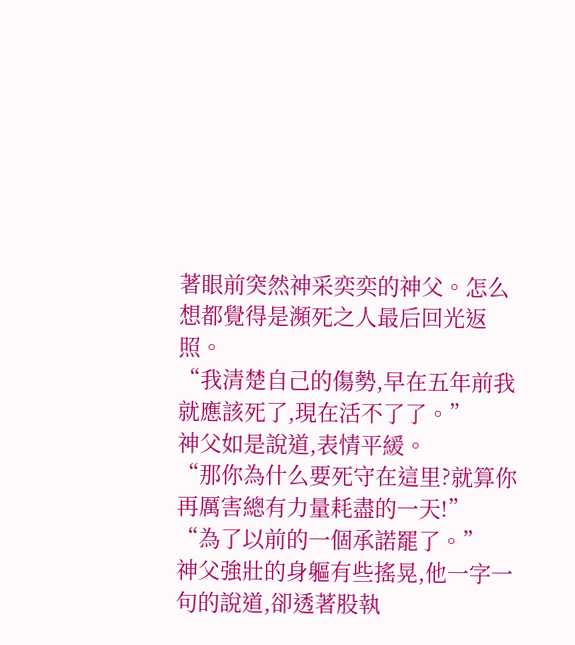著眼前突然神采奕奕的神父。怎么想都覺得是瀕死之人最后回光返照。
“我清楚自己的傷勢,早在五年前我就應該死了,現在活不了了。”
神父如是說道,表情平緩。
“那你為什么要死守在這里?就算你再厲害總有力量耗盡的一天!”
“為了以前的一個承諾罷了。”
神父強壯的身軀有些搖晃,他一字一句的說道,卻透著股執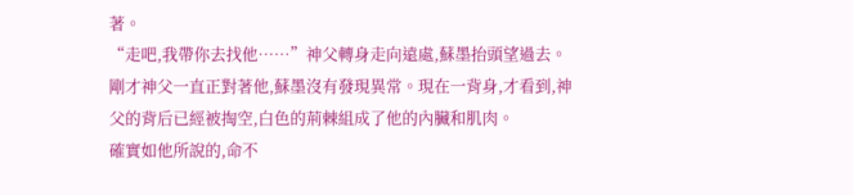著。
“走吧,我帶你去找他……”神父轉身走向遠處,蘇墨抬頭望過去。
剛才神父一直正對著他,蘇墨沒有發現異常。現在一背身,才看到,神父的背后已經被掏空,白色的荊棘組成了他的內臟和肌肉。
確實如他所說的,命不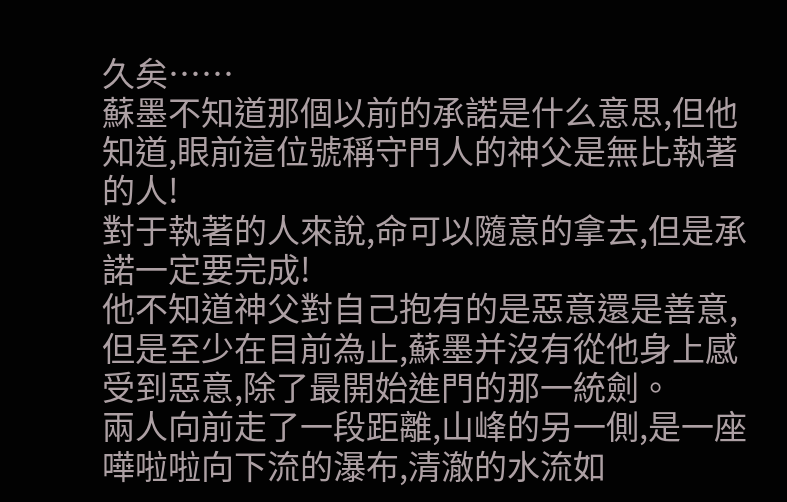久矣……
蘇墨不知道那個以前的承諾是什么意思,但他知道,眼前這位號稱守門人的神父是無比執著的人!
對于執著的人來說,命可以隨意的拿去,但是承諾一定要完成!
他不知道神父對自己抱有的是惡意還是善意,但是至少在目前為止,蘇墨并沒有從他身上感受到惡意,除了最開始進門的那一統劍。
兩人向前走了一段距離,山峰的另一側,是一座嘩啦啦向下流的瀑布,清澈的水流如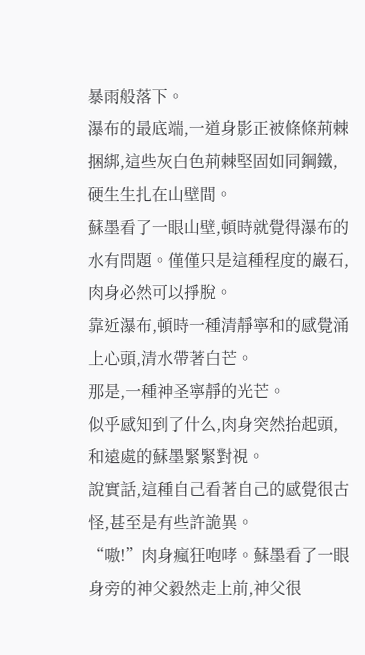暴雨般落下。
瀑布的最底端,一道身影正被條條荊棘捆綁,這些灰白色荊棘堅固如同鋼鐵,硬生生扎在山壁間。
蘇墨看了一眼山壁,頓時就覺得瀑布的水有問題。僅僅只是這種程度的巖石,肉身必然可以掙脫。
靠近瀑布,頓時一種清靜寧和的感覺涌上心頭,清水帶著白芒。
那是,一種神圣寧靜的光芒。
似乎感知到了什么,肉身突然抬起頭,和遠處的蘇墨緊緊對視。
說實話,這種自己看著自己的感覺很古怪,甚至是有些許詭異。
“嗷!”肉身瘋狂咆哮。蘇墨看了一眼身旁的神父毅然走上前,神父很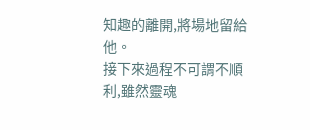知趣的離開,將場地留給他。
接下來過程不可謂不順利,雖然靈魂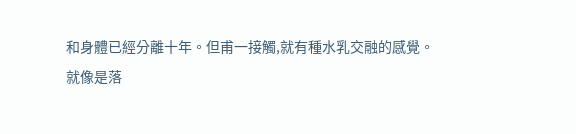和身體已經分離十年。但甫一接觸,就有種水乳交融的感覺。
就像是落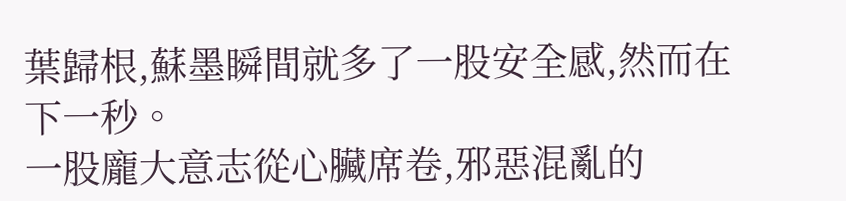葉歸根,蘇墨瞬間就多了一股安全感,然而在下一秒。
一股龐大意志從心臟席卷,邪惡混亂的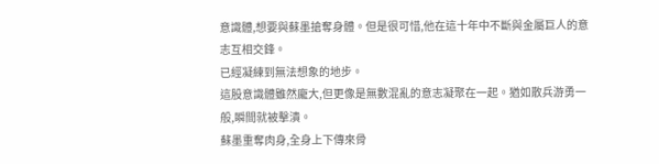意識體,想要與蘇墨搶奪身體。但是很可惜,他在這十年中不斷與金屬巨人的意志互相交鋒。
已經凝練到無法想象的地步。
這股意識體雖然龐大,但更像是無數混亂的意志凝聚在一起。猶如散兵游勇一般,瞬間就被擊潰。
蘇墨重奪肉身,全身上下傳來骨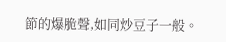節的爆脆聲,如同炒豆子一般。